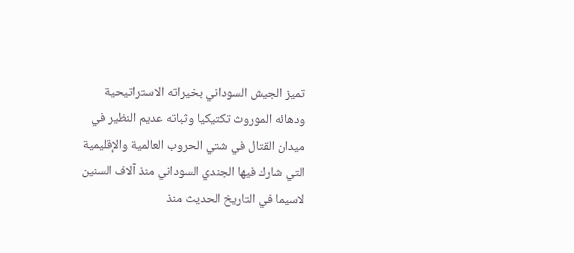تميز الجيش السوداني بخيراته الاستراتيحية ودهائه الموروث تكتيكيا وثباته عديم النظير في ميدان القتال في شتي الحروب العالمية والإقليمية التي شارك فيها الجندي السوداني منذ آلاف السنين لاسيما في التاريخ الحديث منذ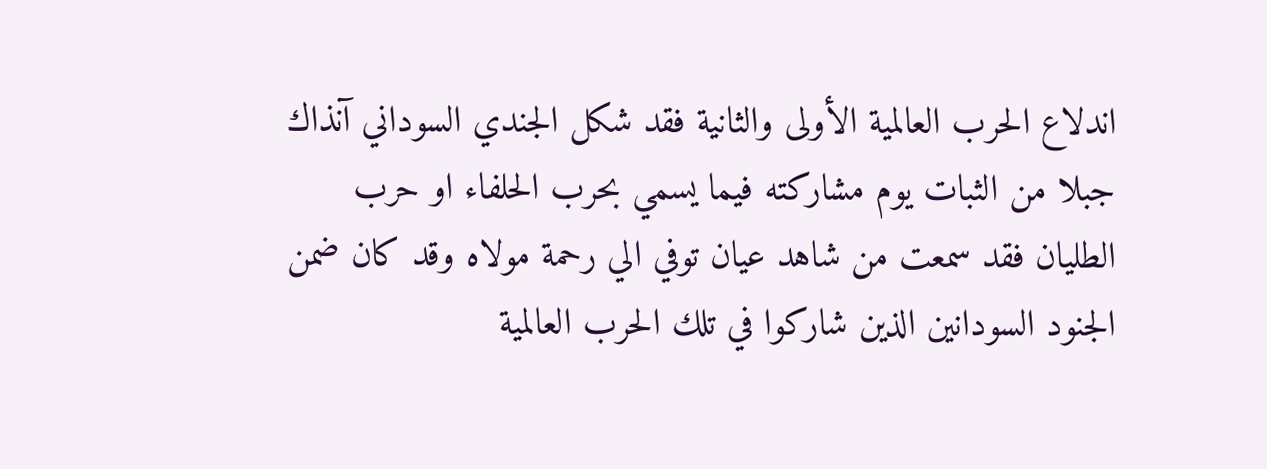اندلاع الحرب العالمية الأولى والثانية فقد شكل الجندي السوداني آنذاك جبلا من الثبات يوم مشاركته فيما يسمي بحرب الحلفاء او حرب الطليان فقد سمعت من شاهد عيان توفي الي رحمة مولاه وقد كان ضمن الجنود السودانين الذين شاركوا في تلك الحرب العالمية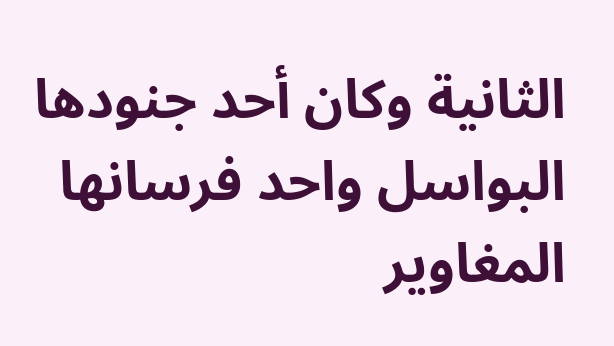الثانية وكان أحد جنودها البواسل واحد فرسانها المغاوير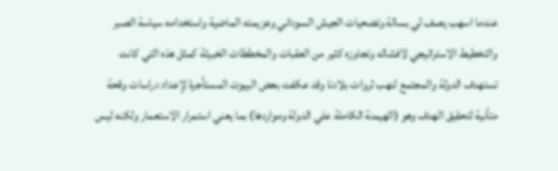عندما اسهب يصف لي بسالة وتضحيات الجيش السوداني وعزيمته الماضية واستخدامه سياسة الصبر والتخطيط الاستراتيجي لافشاله وتجاوزه كثير من العقبات والمخططات الخبيثة كمثل هذه التي كانت تستهدف الدولة والمجتمع لنهب ثروات بلادنا وقد عكفت بعض البيوت المستأجرة لإعداد دراسات وقحة متأنية لتحقيق الهدف وهو (الهيمنة الكاملة علي الدولة ومواردها) بما يعني استمرار الاستعمار ولكنه ليس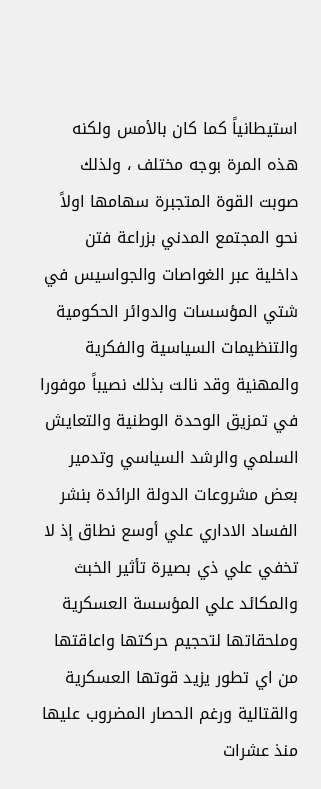استيطانياً كما كان بالأمس ولكنه هذه المرة بوجه مختلف ، ولذلك صوبت القوة المتجبرة سهامها اولاً نحو المجتمع المدني بزراعة فتن داخلية عبر الغواصات والجواسيس في شتي المؤسسات والدوائر الحكومية والتنظيمات السياسية والفكرية والمهنية وقد نالت بذلك نصيباً موفورا في تمزيق الوحدة الوطنية والتعايش السلمي والرشد السياسي وتدمير بعض مشروعات الدولة الرائدة بنشر الفساد الاداري علي أوسع نطاق إذ لا تخفي علي ذي بصيرة تأثير الخبث والمكائد علي المؤسسة العسكرية وملحقاتها لتحجيم حركتها واعاقتها من اي تطور يزيد قوتها العسكرية والقتالية ورغم الحصار المضروب عليها منذ عشرات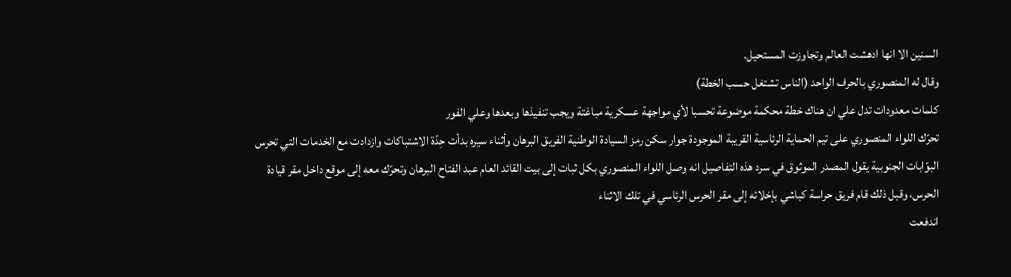السنين الا انها ادهشت العالم وتجاوزت المستحيل.
وقال له المنصوري بالحرف الواحد (الناس تشتغل حسب الخطة)
كلمات معدودات تدل علي ان هناك خطة محكمة موضوعة تحسبا لأي مواجهة عسكرية مباغتة ويجب تنفيذها وبعدها وعلي الفور
تحرّك اللواء المنصوري على تیم الحمایة الرئاسية القریبة الموجودة جوار سكن رمز السيادة الوطنية الفريق البرهان وأثناء سيره بدأت حِدّة الاشتباكات وازدادت مع الخدمات التي تحرس البوّابات الجنوبیة يقول المصدر الموثوق في سرد هذه التفاصيل انه وصل اللواء المنصوري بكل ثبات إلى بیت القائد العام عبد الفتاح البرهان وتحرّك معه إلى موقع داخل مقر قیادة الحرس، وقبل ذلك قام فریق حراسة كباشي بإخلائه إلى مقر الحرس الرئاسي في تلك الاثناء
اندفعت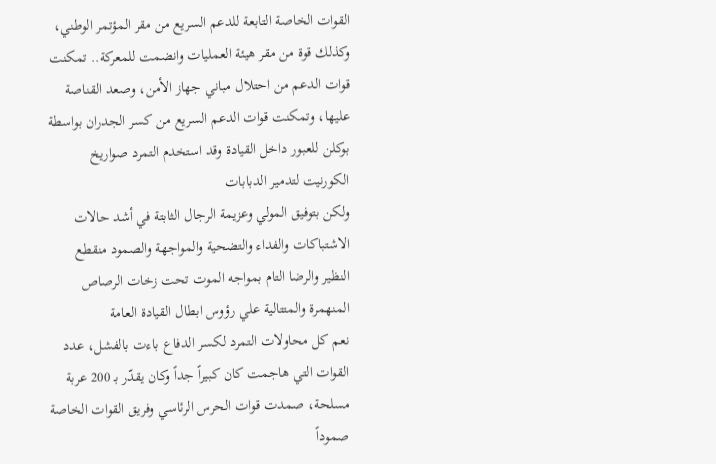القوات الخاصة التابعة للدعم السریع من مقر المؤتمر الوطني، وكذلك قوة من مقر ھیئة العملیات وانضمت للمعركة.. تمكنت قوات الدعم من احتلال مباني جهاز الأمن، وصعد القناصة علیها، وتمكنت قوات الدعم السريع من كسر الجدران بواسطة بوكلن للعبور داخل القيادة وقد استخدم التمرد صواریخ الكورنیت لتدمیر الدبابات
ولكن بتوفيق المولي وعزيمة الرجال الثابتة في أشد حالات الاشتباكات والفداء والتضحية والمواجهة والصمود منقطع النظير والرضا التام بمواجه الموت تحت زخات الرصاص المنهمرة والمتتالية علي رؤوس ابطال القيادة العامة
نعم كل محاولات التمرد لكسر الدفاع باءت بالفشل، عدد القوات التي هاجمت كان كبیراً جداً وكان يقدّر بـ 200 عربة مسلحة، صمدت قوات الحرس الرئاسي وفریق القوات الخاصة صموداً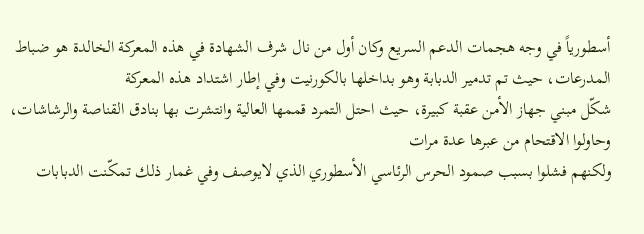أسطورياً في وجه ھجمات الدعم السريع وكان أول من نال شرف الشهادة في هذه المعركة الخالدة هو ضباط المدرعات، حیث تم تدمیر الدبابة وهو بداخلها بالكورنيت وفي إطار اشتداد هذه المعركة
شكّل مبني جهاز الأمن عقبة كبیرة، حيث احتل التمرد قممها العالية وانتشرت بها بنادق القناصة والرشاشات، وحاولوا الاقتحام من عبرھا عدة مرات
ولكنهم فشلوا بسبب صمود الحرس الرئاسي الأسطوري الذي لايوصف وفي غمار ذلك تمكّنت الدبابات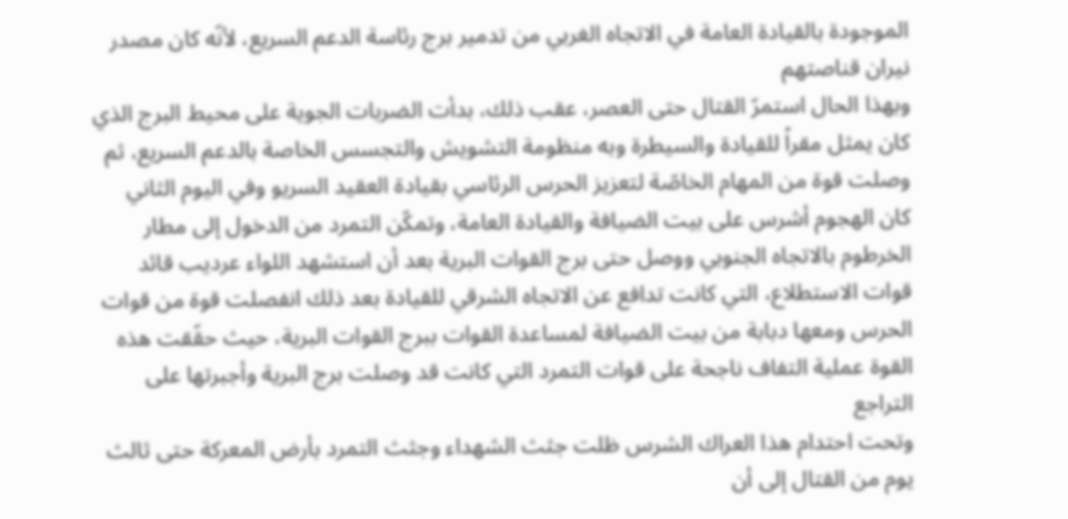الموجودة بالقیادة العامة في الاتجاه الغربي من تدمیر برج رئاسة الدعم السريع، لأنّه كان مصدر نیران قناصتهم
وبهذا الحال استمرّ القتال حتى العصر، عقب ذلك، بدأت الضربات الجوية على محيط البرج الذي كان يمثل مقراً للقيادة والسيطرة وبه منظومة التشويش والتجسس الخاصة بالدعم السريع، ثم وصلت قوة من المهام الخاصّة لتعزيز الحرس الرئاسي بقيادة العقید السریو وفي الیوم الثاني كان الهجوم أشرس على بیت الضیافة والقیادة العامة، وتمكّن التمرد من الدخول إلى مطار الخرطوم بالاتجاه الجنوبي ووصل حتى برج القوات البریة بعد أن استشهد اللواء عردیب قائد قوات الاستطلاع، التي كانت تدافع عن الاتجاه الشرقي للقیادة بعد ذلك انفصلت قوة من قوات الحرس ومعها دبابة من بیت الضیافة لمساعدة القوات ببرج القوات البریة، حيث حقّقت ھذه القوة عملیة التفاف ناجحة على قوات التمرد التي كانت قد وصلت برج البریة وأجبرتها على التراجع
وتحت احتدام هذا العراك الشرس ظلت جثث الشهداء وجثث التمرد بأرض المعركة حتى ثالث یوم من القتال إلى أن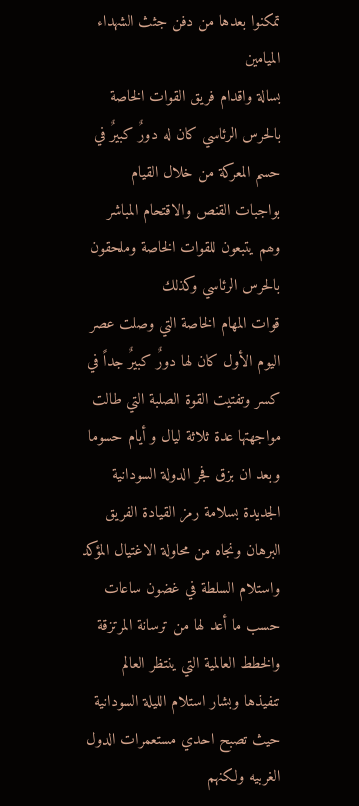تمكنوا بعدها من دفن جثث الشهداء الميامين
بسالة واقدام فریق القوات الخاصة بالحرس الرئاسي كان له دورٌ كبیرٌ في حسم المعركة من خلال القیام بواجبات القنص والاقتحام المباشر وھم یتبعون للقوات الخاصة وملحقون بالحرس الرئاسي وكذلك
قوات المهام الخاصة التي وصلت عصر الیوم الأول كان لها دورٌ كبیرٌ جداً في كسر وتفتيت القوة الصلبة التي طالت مواجهتها عدة ثلاثة ليال و أيام حسوما وبعد ان بزق فجر الدولة السودانية الجديدة بسلامة رمز القيادة الفريق البرهان ونجاه من محاولة الاغتيال المؤكد واستلام السلطة في غضون ساعات حسب ما أعد لها من ترسانة المرتزقة والخطط العالمية التي ينتظر العالم تنفيذها وبشار استلام الليلة السودانية حيث تصبح احدي مستعمرات الدول الغربيه ولكنهم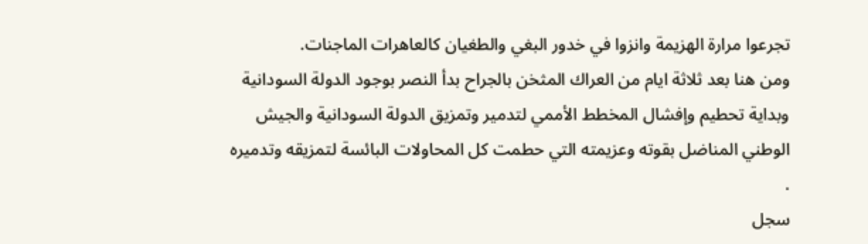تجرعوا مرارة الهزيمة وانزوا في خدور البغي والطغيان كالعاهرات الماجنات.
ومن هنا بعد ثلاثة ايام من العراك المثخن بالجراح بدأ النصر بوجود الدولة السودانية وبداية تحطيم وإفشال المخطط الأممي لتدمير وتمزيق الدولة السودانية والجيش الوطني المناضل بقوته وعزيمته التي حطمت كل المحاولات البائسة لتمزيقه وتدميره .
سجل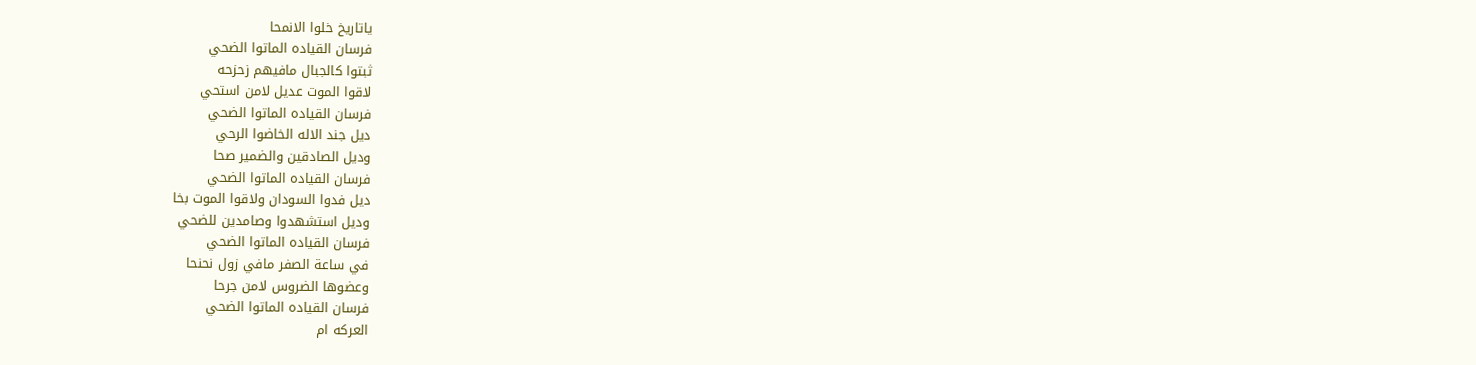ياتاريخ خلوا الانمحا
فرسان القياده الماتوا الضحي
ثبتوا كالجبال مافيهم زحزحه
لاقوا الموت عديل لامن استحي
فرسان القياده الماتوا الضحي
ديل جند الاله الخاضوا الرحي
وديل الصادقين والضمير صحا
فرسان القياده الماتوا الضحي
ديل فدوا السودان ولاقوا الموت بخا
وديل استشهدوا وصامدين للضحي
فرسان القياده الماتوا الضحي
في ساعة الصفر مافي زول نحنحا
وعضوها الضروس لامن جرحا
فرسان القياده الماتوا الضحي
العركه ام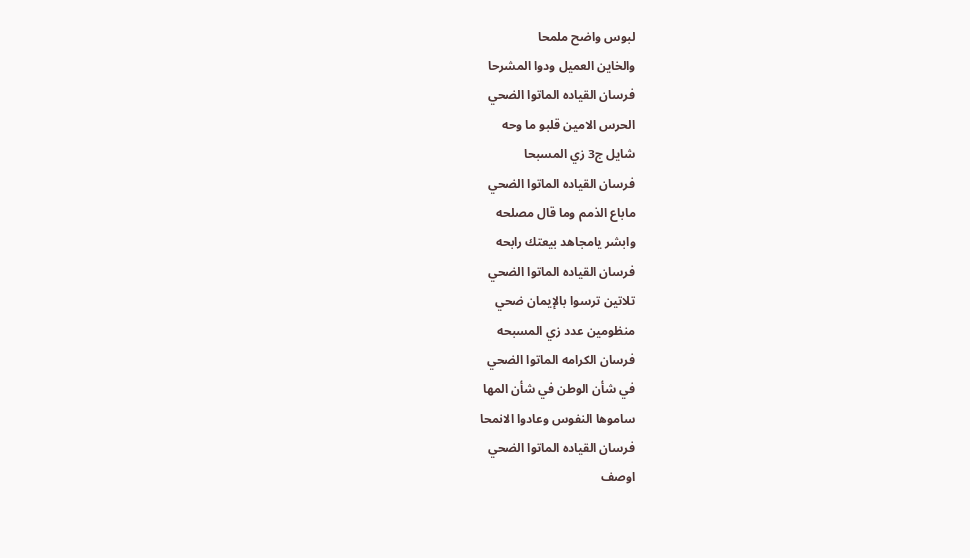لبوس واضح ملمحا
والخاين العميل ودوا المشرحا
فرسان القياده الماتوا الضحي
الحرس الامين قلبو ما وحه
شايل ج3 زي المسبحا
فرسان القياده الماتوا الضحي
ماباع الذمم وما قال مصلحه
وابشر يامجاهد بيعتك رابحه
فرسان القياده الماتوا الضحي
تلاتين ترسوا بالإيمان ضحي
منظومين عدد زي المسبحه
فرسان الكرامه الماتوا الضحي
في شأن الوطن في شأن المها
ساموها النفوس وعادوا الانمحا
فرسان القياده الماتوا الضحي
اوصف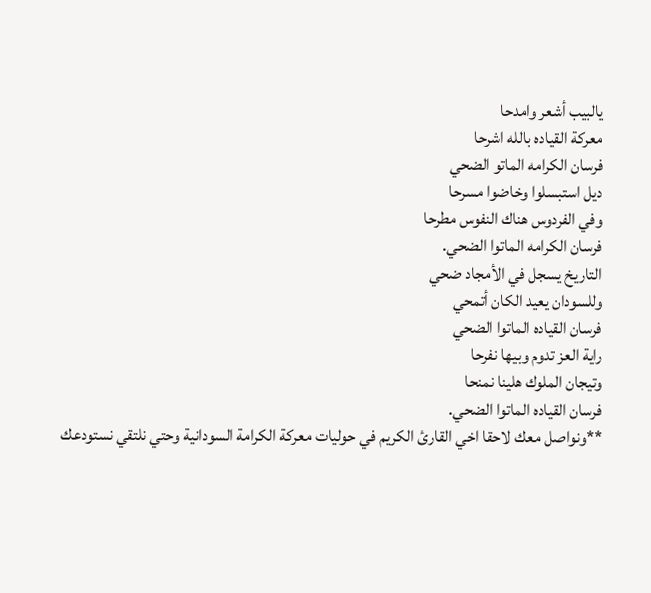يالبيب أشعر وامدحا
معركة القياده بالله اشرحا
فرسان الكرامه الماتو الضحي
ديل استبسلوا وخاضوا مسرحا
وفي الفردوس هناك النفوس مطرحا
فرسان الكرامه الماتوا الضحي.
التاريخ يسجل في الأمجاد ضحي
وللسودان يعيد الكان أتمحي
فرسان القياده الماتوا الضحي
راية العز تدوم وبيها نفرحا
وتيجان الملوك هلينا نمنحا
فرسان القياده الماتوا الضحي.
**ونواصل معك لاحقا اخي القارئ الكريم في حوليات معركة الكرامة السودانية وحتي نلتقي نستودعك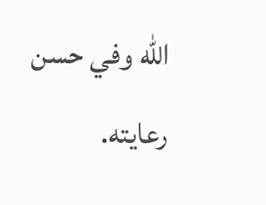الله وفي حسن رعايته.